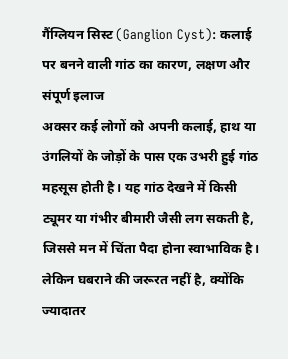गैंग्लियन सिस्ट (Ganglion Cyst): कलाई पर बनने वाली गांठ का कारण, लक्षण और संपूर्ण इलाज
अक्सर कई लोगों को अपनी कलाई, हाथ या उंगलियों के जोड़ों के पास एक उभरी हुई गांठ महसूस होती है। यह गांठ देखने में किसी ट्यूमर या गंभीर बीमारी जैसी लग सकती है, जिससे मन में चिंता पैदा होना स्वाभाविक है। लेकिन घबराने की जरूरत नहीं है, क्योंकि ज्यादातर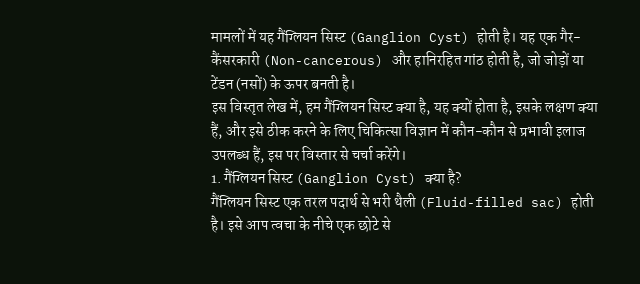मामलों में यह गैंग्लियन सिस्ट (Ganglion Cyst) होती है। यह एक गैर-कैंसरकारी (Non-cancerous) और हानिरहित गांठ होती है, जो जोड़ों या टेंडन (नसों) के ऊपर बनती है।
इस विस्तृत लेख में, हम गैंग्लियन सिस्ट क्या है, यह क्यों होता है, इसके लक्षण क्या हैं, और इसे ठीक करने के लिए चिकित्सा विज्ञान में कौन-कौन से प्रभावी इलाज उपलब्ध हैं, इस पर विस्तार से चर्चा करेंगे।
1. गैंग्लियन सिस्ट (Ganglion Cyst) क्या है?
गैंग्लियन सिस्ट एक तरल पदार्थ से भरी थैली (Fluid-filled sac) होती है। इसे आप त्वचा के नीचे एक छोटे से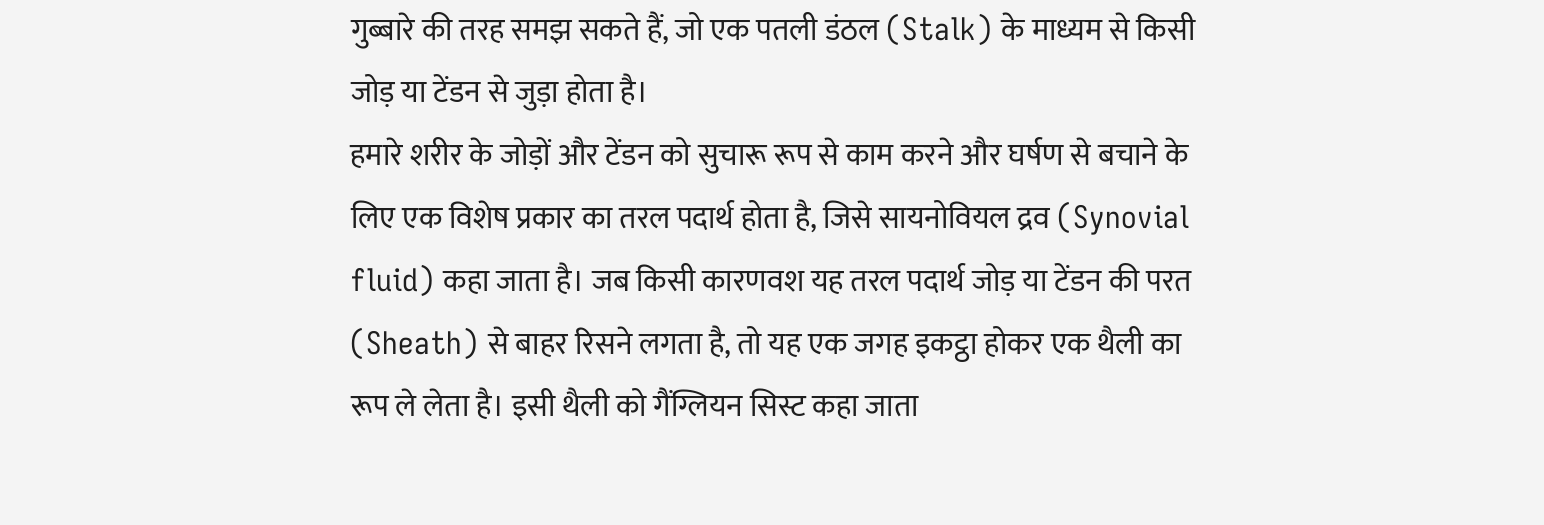गुब्बारे की तरह समझ सकते हैं, जो एक पतली डंठल (Stalk) के माध्यम से किसी जोड़ या टेंडन से जुड़ा होता है।
हमारे शरीर के जोड़ों और टेंडन को सुचारू रूप से काम करने और घर्षण से बचाने के लिए एक विशेष प्रकार का तरल पदार्थ होता है, जिसे सायनोवियल द्रव (Synovial fluid) कहा जाता है। जब किसी कारणवश यह तरल पदार्थ जोड़ या टेंडन की परत (Sheath) से बाहर रिसने लगता है, तो यह एक जगह इकट्ठा होकर एक थैली का रूप ले लेता है। इसी थैली को गैंग्लियन सिस्ट कहा जाता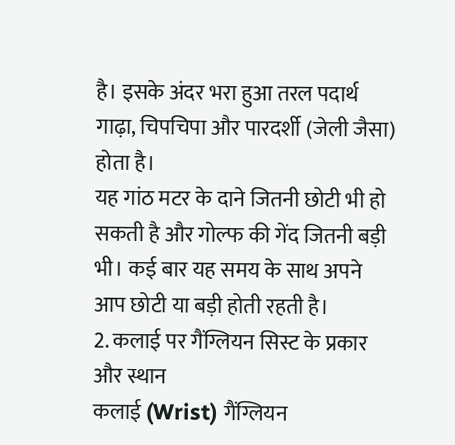है। इसके अंदर भरा हुआ तरल पदार्थ गाढ़ा, चिपचिपा और पारदर्शी (जेली जैसा) होता है।
यह गांठ मटर के दाने जितनी छोटी भी हो सकती है और गोल्फ की गेंद जितनी बड़ी भी। कई बार यह समय के साथ अपने आप छोटी या बड़ी होती रहती है।
2. कलाई पर गैंग्लियन सिस्ट के प्रकार और स्थान
कलाई (Wrist) गैंग्लियन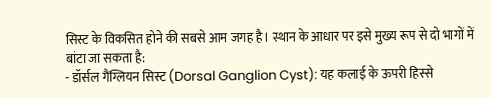सिस्ट के विकसित होने की सबसे आम जगह है। स्थान के आधार पर इसे मुख्य रूप से दो भागों में बांटा जा सकता है:
- डॉर्सल गैंग्लियन सिस्ट (Dorsal Ganglion Cyst): यह कलाई के ऊपरी हिस्से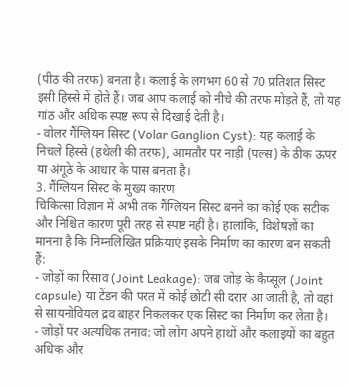(पीठ की तरफ) बनता है। कलाई के लगभग 60 से 70 प्रतिशत सिस्ट इसी हिस्से में होते हैं। जब आप कलाई को नीचे की तरफ मोड़ते हैं, तो यह गांठ और अधिक स्पष्ट रूप से दिखाई देती है।
- वोलर गैंग्लियन सिस्ट (Volar Ganglion Cyst): यह कलाई के निचले हिस्से (हथेली की तरफ), आमतौर पर नाड़ी (पल्स) के ठीक ऊपर या अंगूठे के आधार के पास बनता है।
3. गैंग्लियन सिस्ट के मुख्य कारण
चिकित्सा विज्ञान में अभी तक गैंग्लियन सिस्ट बनने का कोई एक सटीक और निश्चित कारण पूरी तरह से स्पष्ट नहीं है। हालांकि, विशेषज्ञों का मानना है कि निम्नलिखित प्रक्रियाएं इसके निर्माण का कारण बन सकती हैं:
- जोड़ों का रिसाव (Joint Leakage): जब जोड़ के कैप्सूल (Joint capsule) या टेंडन की परत में कोई छोटी सी दरार आ जाती है, तो वहां से सायनोवियल द्रव बाहर निकलकर एक सिस्ट का निर्माण कर लेता है।
- जोड़ों पर अत्यधिक तनाव: जो लोग अपने हाथों और कलाइयों का बहुत अधिक और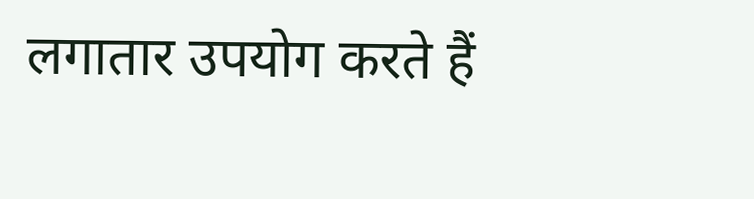लगातार उपयोग करते हैं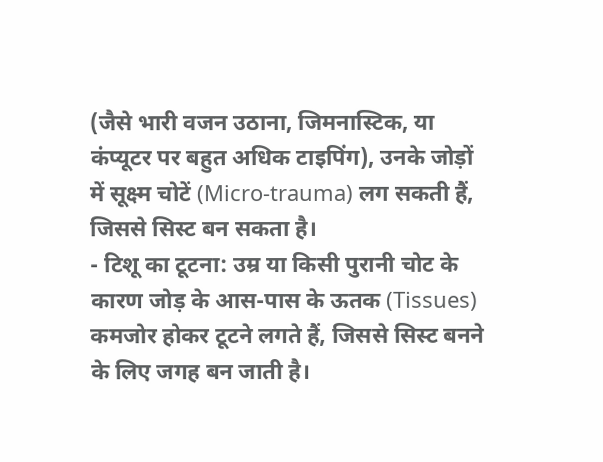(जैसे भारी वजन उठाना, जिमनास्टिक, या कंप्यूटर पर बहुत अधिक टाइपिंग), उनके जोड़ों में सूक्ष्म चोटें (Micro-trauma) लग सकती हैं, जिससे सिस्ट बन सकता है।
- टिशू का टूटना: उम्र या किसी पुरानी चोट के कारण जोड़ के आस-पास के ऊतक (Tissues) कमजोर होकर टूटने लगते हैं, जिससे सिस्ट बनने के लिए जगह बन जाती है।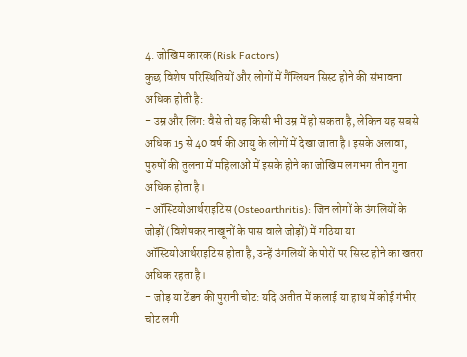4. जोखिम कारक (Risk Factors)
कुछ विशेष परिस्थितियों और लोगों में गैंग्लियन सिस्ट होने की संभावना अधिक होती है:
- उम्र और लिंग: वैसे तो यह किसी भी उम्र में हो सकता है, लेकिन यह सबसे अधिक 15 से 40 वर्ष की आयु के लोगों में देखा जाता है। इसके अलावा, पुरुषों की तुलना में महिलाओं में इसके होने का जोखिम लगभग तीन गुना अधिक होता है।
- ऑस्टियोआर्थराइटिस (Osteoarthritis): जिन लोगों के उंगलियों के जोड़ों (विशेषकर नाखूनों के पास वाले जोड़ों) में गठिया या ऑस्टियोआर्थराइटिस होता है, उन्हें उंगलियों के पोरों पर सिस्ट होने का खतरा अधिक रहता है।
- जोड़ या टेंडन की पुरानी चोट: यदि अतीत में कलाई या हाथ में कोई गंभीर चोट लगी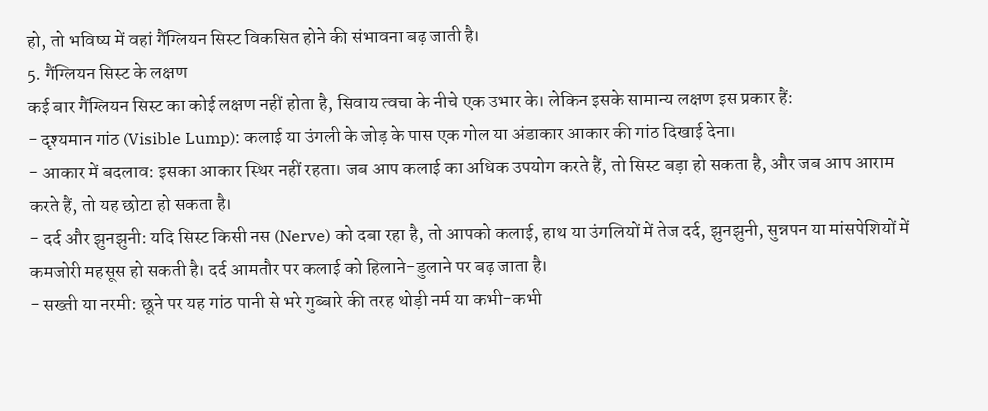हो, तो भविष्य में वहां गैंग्लियन सिस्ट विकसित होने की संभावना बढ़ जाती है।
5. गैंग्लियन सिस्ट के लक्षण
कई बार गैंग्लियन सिस्ट का कोई लक्षण नहीं होता है, सिवाय त्वचा के नीचे एक उभार के। लेकिन इसके सामान्य लक्षण इस प्रकार हैं:
- दृश्यमान गांठ (Visible Lump): कलाई या उंगली के जोड़ के पास एक गोल या अंडाकार आकार की गांठ दिखाई देना।
- आकार में बदलाव: इसका आकार स्थिर नहीं रहता। जब आप कलाई का अधिक उपयोग करते हैं, तो सिस्ट बड़ा हो सकता है, और जब आप आराम करते हैं, तो यह छोटा हो सकता है।
- दर्द और झुनझुनी: यदि सिस्ट किसी नस (Nerve) को दबा रहा है, तो आपको कलाई, हाथ या उंगलियों में तेज दर्द, झुनझुनी, सुन्नपन या मांसपेशियों में कमजोरी महसूस हो सकती है। दर्द आमतौर पर कलाई को हिलाने-डुलाने पर बढ़ जाता है।
- सख्ती या नरमी: छूने पर यह गांठ पानी से भरे गुब्बारे की तरह थोड़ी नर्म या कभी-कभी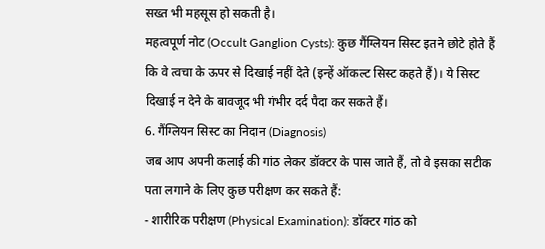सख्त भी महसूस हो सकती है।
महत्वपूर्ण नोट (Occult Ganglion Cysts): कुछ गैंग्लियन सिस्ट इतने छोटे होते हैं कि वे त्वचा के ऊपर से दिखाई नहीं देते (इन्हें ऑकल्ट सिस्ट कहते हैं)। ये सिस्ट दिखाई न देने के बावजूद भी गंभीर दर्द पैदा कर सकते हैं।
6. गैंग्लियन सिस्ट का निदान (Diagnosis)
जब आप अपनी कलाई की गांठ लेकर डॉक्टर के पास जाते हैं, तो वे इसका सटीक पता लगाने के लिए कुछ परीक्षण कर सकते हैं:
- शारीरिक परीक्षण (Physical Examination): डॉक्टर गांठ को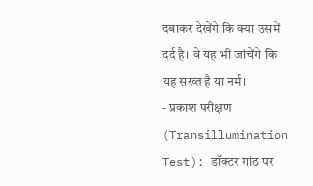दबाकर देखेंगे कि क्या उसमें दर्द है। वे यह भी जांचेंगे कि यह सख्त है या नर्म।
- प्रकाश परीक्षण (Transillumination Test): डॉक्टर गांठ पर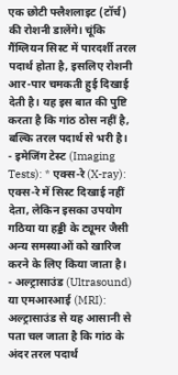एक छोटी फ्लैशलाइट (टॉर्च) की रोशनी डालेंगे। चूंकि गैंग्लियन सिस्ट में पारदर्शी तरल पदार्थ होता है, इसलिए रोशनी आर-पार चमकती हुई दिखाई देती है। यह इस बात की पुष्टि करता है कि गांठ ठोस नहीं है, बल्कि तरल पदार्थ से भरी है।
- इमेजिंग टेस्ट (Imaging Tests): * एक्स-रे (X-ray): एक्स-रे में सिस्ट दिखाई नहीं देता, लेकिन इसका उपयोग गठिया या हड्डी के ट्यूमर जैसी अन्य समस्याओं को खारिज करने के लिए किया जाता है।
- अल्ट्रासाउंड (Ultrasound) या एमआरआई (MRI): अल्ट्रासाउंड से यह आसानी से पता चल जाता है कि गांठ के अंदर तरल पदार्थ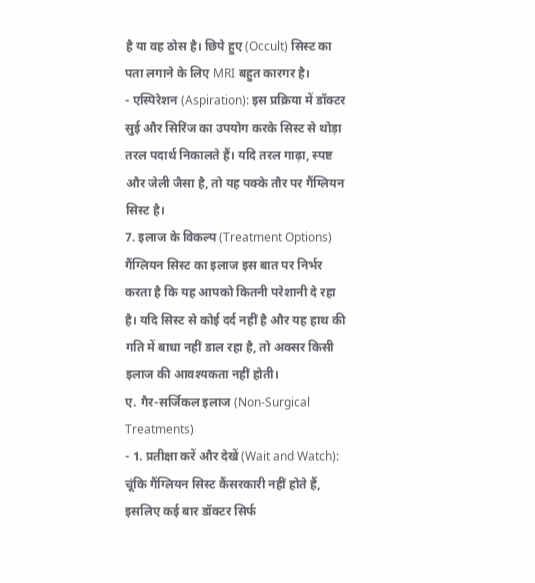है या वह ठोस है। छिपे हुए (Occult) सिस्ट का पता लगाने के लिए MRI बहुत कारगर है।
- एस्पिरेशन (Aspiration): इस प्रक्रिया में डॉक्टर सुई और सिरिंज का उपयोग करके सिस्ट से थोड़ा तरल पदार्थ निकालते हैं। यदि तरल गाढ़ा, स्पष्ट और जेली जैसा है, तो यह पक्के तौर पर गैंग्लियन सिस्ट है।
7. इलाज के विकल्प (Treatment Options)
गैंग्लियन सिस्ट का इलाज इस बात पर निर्भर करता है कि यह आपको कितनी परेशानी दे रहा है। यदि सिस्ट से कोई दर्द नहीं है और यह हाथ की गति में बाधा नहीं डाल रहा है, तो अक्सर किसी इलाज की आवश्यकता नहीं होती।
ए. गैर-सर्जिकल इलाज (Non-Surgical Treatments)
- 1. प्रतीक्षा करें और देखें (Wait and Watch): चूंकि गैंग्लियन सिस्ट कैंसरकारी नहीं होते हैं, इसलिए कई बार डॉक्टर सिर्फ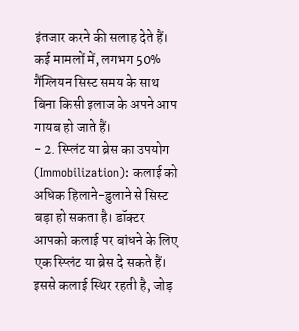इंतजार करने की सलाह देते हैं। कई मामलों में, लगभग 50% गैंग्लियन सिस्ट समय के साथ बिना किसी इलाज के अपने आप गायब हो जाते हैं।
- 2. स्प्लिंट या ब्रेस का उपयोग (Immobilization): कलाई को अधिक हिलाने-डुलाने से सिस्ट बड़ा हो सकता है। डॉक्टर आपको कलाई पर बांधने के लिए एक स्प्लिंट या ब्रेस दे सकते हैं। इससे कलाई स्थिर रहती है, जोड़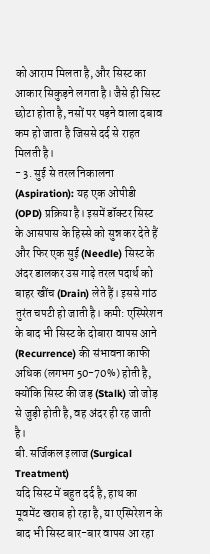को आराम मिलता है, और सिस्ट का आकार सिकुड़ने लगता है। जैसे ही सिस्ट छोटा होता है, नसों पर पड़ने वाला दबाव कम हो जाता है जिससे दर्द से राहत मिलती है।
- 3. सुई से तरल निकालना (Aspiration): यह एक ओपीडी (OPD) प्रक्रिया है। इसमें डॉक्टर सिस्ट के आसपास के हिस्से को सुन्न कर देते हैं और फिर एक सुई (Needle) सिस्ट के अंदर डालकर उस गाढ़े तरल पदार्थ को बाहर खींच (Drain) लेते हैं। इससे गांठ तुरंत चपटी हो जाती है। कमी: एस्पिरेशन के बाद भी सिस्ट के दोबारा वापस आने (Recurrence) की संभावना काफी अधिक (लगभग 50-70%) होती है, क्योंकि सिस्ट की जड़ (Stalk) जो जोड़ से जुड़ी होती है, वह अंदर ही रह जाती है।
बी. सर्जिकल इलाज (Surgical Treatment)
यदि सिस्ट में बहुत दर्द है, हाथ का मूवमेंट खराब हो रहा है, या एस्पिरेशन के बाद भी सिस्ट बार-बार वापस आ रहा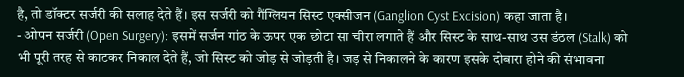है, तो डॉक्टर सर्जरी की सलाह देते हैं। इस सर्जरी को गैंग्लियन सिस्ट एक्सीजन (Ganglion Cyst Excision) कहा जाता है।
- ओपन सर्जरी (Open Surgery): इसमें सर्जन गांठ के ऊपर एक छोटा सा चीरा लगाते हैं और सिस्ट के साथ-साथ उस डंठल (Stalk) को भी पूरी तरह से काटकर निकाल देते हैं, जो सिस्ट को जोड़ से जोड़ती है। जड़ से निकालने के कारण इसके दोबारा होने की संभावना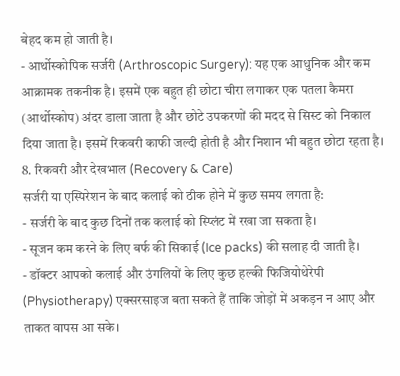बेहद कम हो जाती है।
- आर्थोस्कोपिक सर्जरी (Arthroscopic Surgery): यह एक आधुनिक और कम आक्रामक तकनीक है। इसमें एक बहुत ही छोटा चीरा लगाकर एक पतला कैमरा (आर्थोस्कोप) अंदर डाला जाता है और छोटे उपकरणों की मदद से सिस्ट को निकाल दिया जाता है। इसमें रिकवरी काफी जल्दी होती है और निशान भी बहुत छोटा रहता है।
8. रिकवरी और देखभाल (Recovery & Care)
सर्जरी या एस्पिरेशन के बाद कलाई को ठीक होने में कुछ समय लगता है:
- सर्जरी के बाद कुछ दिनों तक कलाई को स्प्लिंट में रखा जा सकता है।
- सूजन कम करने के लिए बर्फ की सिकाई (Ice packs) की सलाह दी जाती है।
- डॉक्टर आपको कलाई और उंगलियों के लिए कुछ हल्की फिजियोथेरेपी (Physiotherapy) एक्सरसाइज बता सकते हैं ताकि जोड़ों में अकड़न न आए और ताकत वापस आ सके।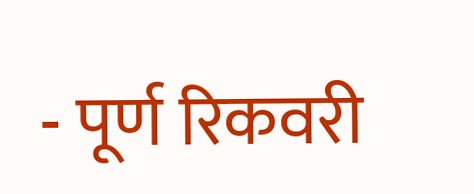- पूर्ण रिकवरी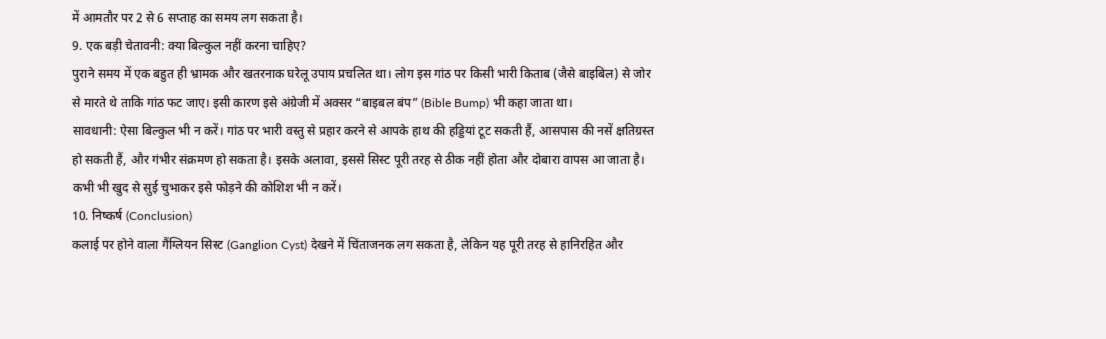में आमतौर पर 2 से 6 सप्ताह का समय लग सकता है।
9. एक बड़ी चेतावनी: क्या बिल्कुल नहीं करना चाहिए?
पुराने समय में एक बहुत ही भ्रामक और खतरनाक घरेलू उपाय प्रचलित था। लोग इस गांठ पर किसी भारी किताब (जैसे बाइबिल) से जोर से मारते थे ताकि गांठ फट जाए। इसी कारण इसे अंग्रेजी में अक्सर “बाइबल बंप” (Bible Bump) भी कहा जाता था।
सावधानी: ऐसा बिल्कुल भी न करें। गांठ पर भारी वस्तु से प्रहार करने से आपके हाथ की हड्डियां टूट सकती हैं, आसपास की नसें क्षतिग्रस्त हो सकती हैं, और गंभीर संक्रमण हो सकता है। इसके अलावा, इससे सिस्ट पूरी तरह से ठीक नहीं होता और दोबारा वापस आ जाता है। कभी भी खुद से सुई चुभाकर इसे फोड़ने की कोशिश भी न करें।
10. निष्कर्ष (Conclusion)
कलाई पर होने वाला गैंग्लियन सिस्ट (Ganglion Cyst) देखने में चिंताजनक लग सकता है, लेकिन यह पूरी तरह से हानिरहित और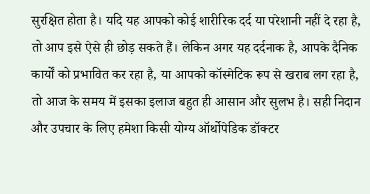सुरक्षित होता है। यदि यह आपको कोई शारीरिक दर्द या परेशानी नहीं दे रहा है, तो आप इसे ऐसे ही छोड़ सकते हैं। लेकिन अगर यह दर्दनाक है, आपके दैनिक कार्यों को प्रभावित कर रहा है, या आपको कॉस्मेटिक रूप से खराब लग रहा है, तो आज के समय में इसका इलाज बहुत ही आसान और सुलभ है। सही निदान और उपचार के लिए हमेशा किसी योग्य ऑर्थोपेडिक डॉक्टर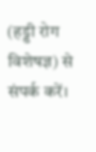(हड्डी रोग विशेषज्ञ) से संपर्क करें।